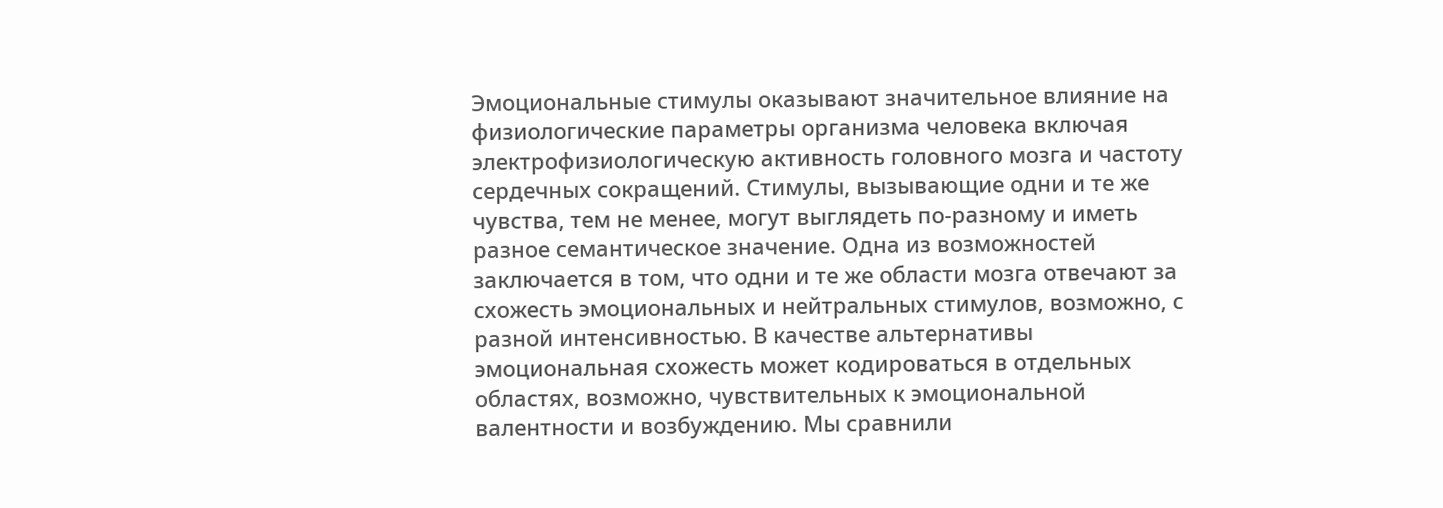Эмоциональные стимулы оказывают значительное влияние на физиологические параметры организма человека включая электрофизиологическую активность головного мозга и частоту сердечных сокращений. Стимулы, вызывающие одни и те же чувства, тем не менее, могут выглядеть по-разному и иметь разное семантическое значение. Одна из возможностей заключается в том, что одни и те же области мозга отвечают за схожесть эмоциональных и нейтральных стимулов, возможно, с разной интенсивностью. В качестве альтернативы эмоциональная схожесть может кодироваться в отдельных областях, возможно, чувствительных к эмоциональной валентности и возбуждению. Мы сравнили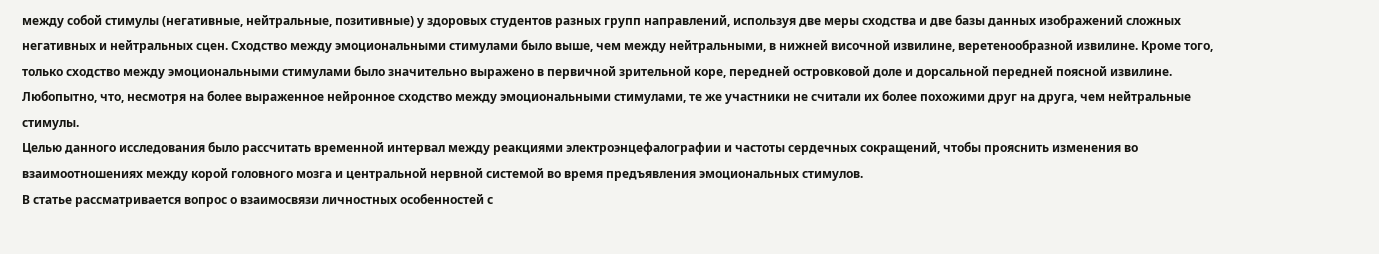между собой стимулы (негативные, нейтральные, позитивные) у здоровых студентов разных групп направлений, используя две меры сходства и две базы данных изображений сложных негативных и нейтральных сцен. Сходство между эмоциональными стимулами было выше, чем между нейтральными, в нижней височной извилине, веретенообразной извилине. Кроме того, только сходство между эмоциональными стимулами было значительно выражено в первичной зрительной коре, передней островковой доле и дорсальной передней поясной извилине. Любопытно, что, несмотря на более выраженное нейронное сходство между эмоциональными стимулами, те же участники не считали их более похожими друг на друга, чем нейтральные стимулы.
Целью данного исследования было рассчитать временной интервал между реакциями электроэнцефалографии и частоты сердечных сокращений, чтобы прояснить изменения во взаимоотношениях между корой головного мозга и центральной нервной системой во время предъявления эмоциональных стимулов.
В статье рассматривается вопрос о взаимосвязи личностных особенностей с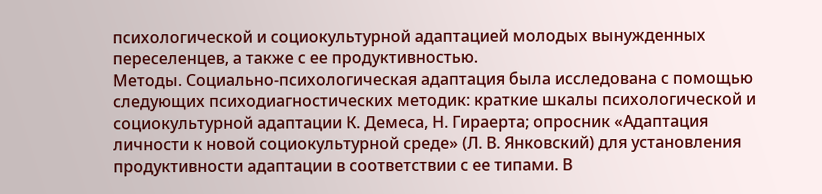психологической и социокультурной адаптацией молодых вынужденных переселенцев, а также с ее продуктивностью.
Методы. Социально-психологическая адаптация была исследована с помощью следующих психодиагностических методик: краткие шкалы психологической и социокультурной адаптации К. Демеса, Н. Гираерта; опросник «Адаптация личности к новой социокультурной среде» (Л. В. Янковский) для установления продуктивности адаптации в соответствии с ее типами. В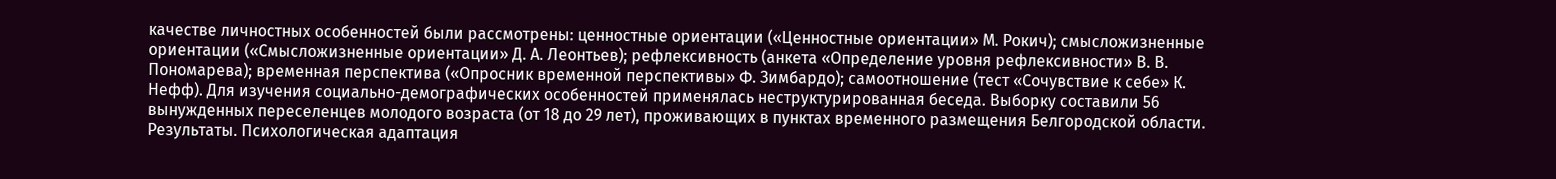качестве личностных особенностей были рассмотрены: ценностные ориентации («Ценностные ориентации» М. Рокич); смысложизненные ориентации («Смысложизненные ориентации» Д. А. Леонтьев); рефлексивность (анкета «Определение уровня рефлексивности» В. В. Пономарева); временная перспектива («Опросник временной перспективы» Ф. Зимбардо); самоотношение (тест «Сочувствие к себе» К. Нефф). Для изучения социально-демографических особенностей применялась неструктурированная беседа. Выборку составили 56 вынужденных переселенцев молодого возраста (от 18 до 29 лет), проживающих в пунктах временного размещения Белгородской области.
Результаты. Психологическая адаптация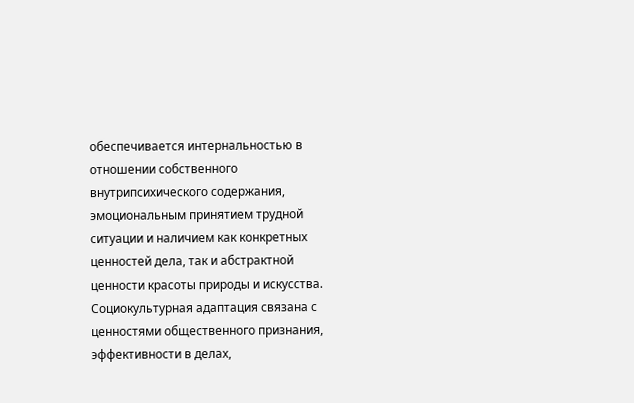обеспечивается интернальностью в отношении собственного внутрипсихического содержания, эмоциональным принятием трудной ситуации и наличием как конкретных ценностей дела, так и абстрактной ценности красоты природы и искусства. Социокультурная адаптация связана с ценностями общественного признания, эффективности в делах,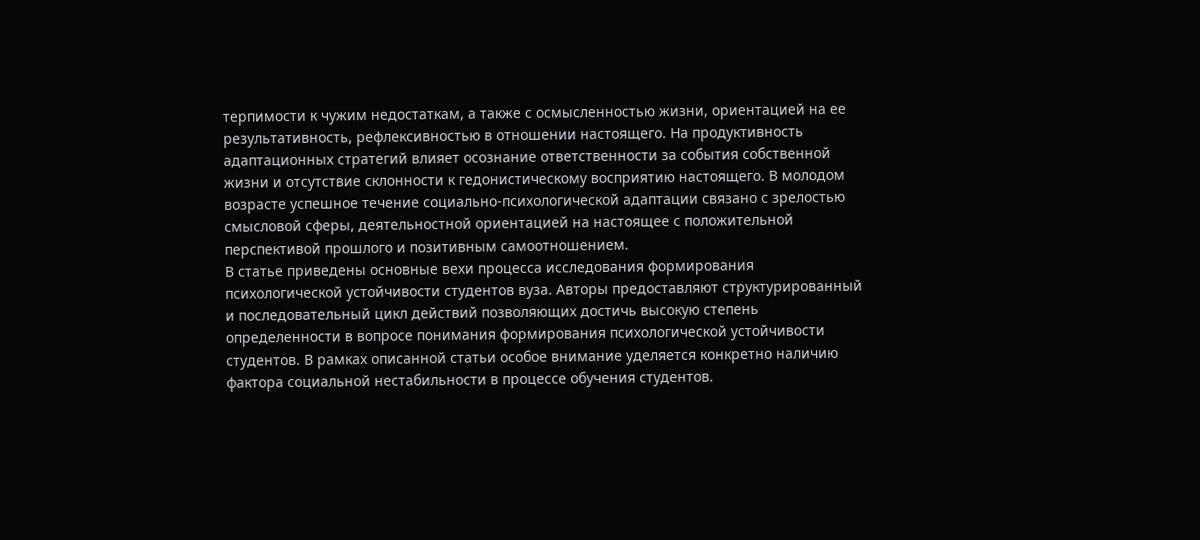терпимости к чужим недостаткам, а также с осмысленностью жизни, ориентацией на ее результативность, рефлексивностью в отношении настоящего. На продуктивность адаптационных стратегий влияет осознание ответственности за события собственной жизни и отсутствие склонности к гедонистическому восприятию настоящего. В молодом возрасте успешное течение социально-психологической адаптации связано с зрелостью смысловой сферы, деятельностной ориентацией на настоящее с положительной перспективой прошлого и позитивным самоотношением.
В статье приведены основные вехи процесса исследования формирования психологической устойчивости студентов вуза. Авторы предоставляют структурированный и последовательный цикл действий позволяющих достичь высокую степень определенности в вопросе понимания формирования психологической устойчивости студентов. В рамках описанной статьи особое внимание уделяется конкретно наличию фактора социальной нестабильности в процессе обучения студентов.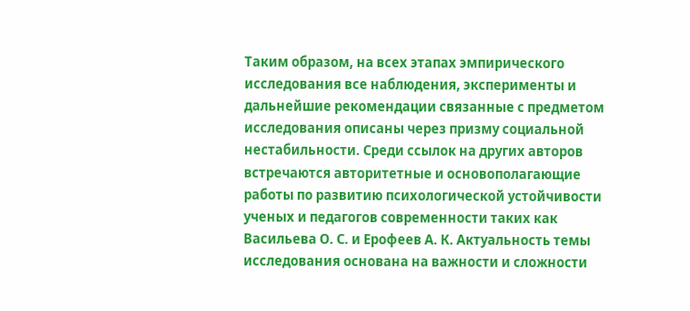Таким образом, на всех этапах эмпирического исследования все наблюдения, эксперименты и дальнейшие рекомендации связанные с предметом исследования описаны через призму социальной нестабильности. Среди ссылок на других авторов встречаются авторитетные и основополагающие работы по развитию психологической устойчивости ученых и педагогов современности таких как Васильева О. С. и Ерофеев А. К. Актуальность темы исследования основана на важности и сложности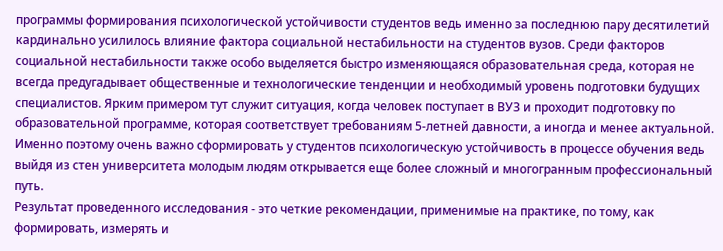программы формирования психологической устойчивости студентов ведь именно за последнюю пару десятилетий кардинально усилилось влияние фактора социальной нестабильности на студентов вузов. Среди факторов социальной нестабильности также особо выделяется быстро изменяющаяся образовательная среда, которая не всегда предугадывает общественные и технологические тенденции и необходимый уровень подготовки будущих специалистов. Ярким примером тут служит ситуация, когда человек поступает в ВУЗ и проходит подготовку по образовательной программе, которая соответствует требованиям 5-летней давности, а иногда и менее актуальной. Именно поэтому очень важно сформировать у студентов психологическую устойчивость в процессе обучения ведь выйдя из стен университета молодым людям открывается еще более сложный и многогранным профессиональный путь.
Результат проведенного исследования - это четкие рекомендации, применимые на практике, по тому, как формировать, измерять и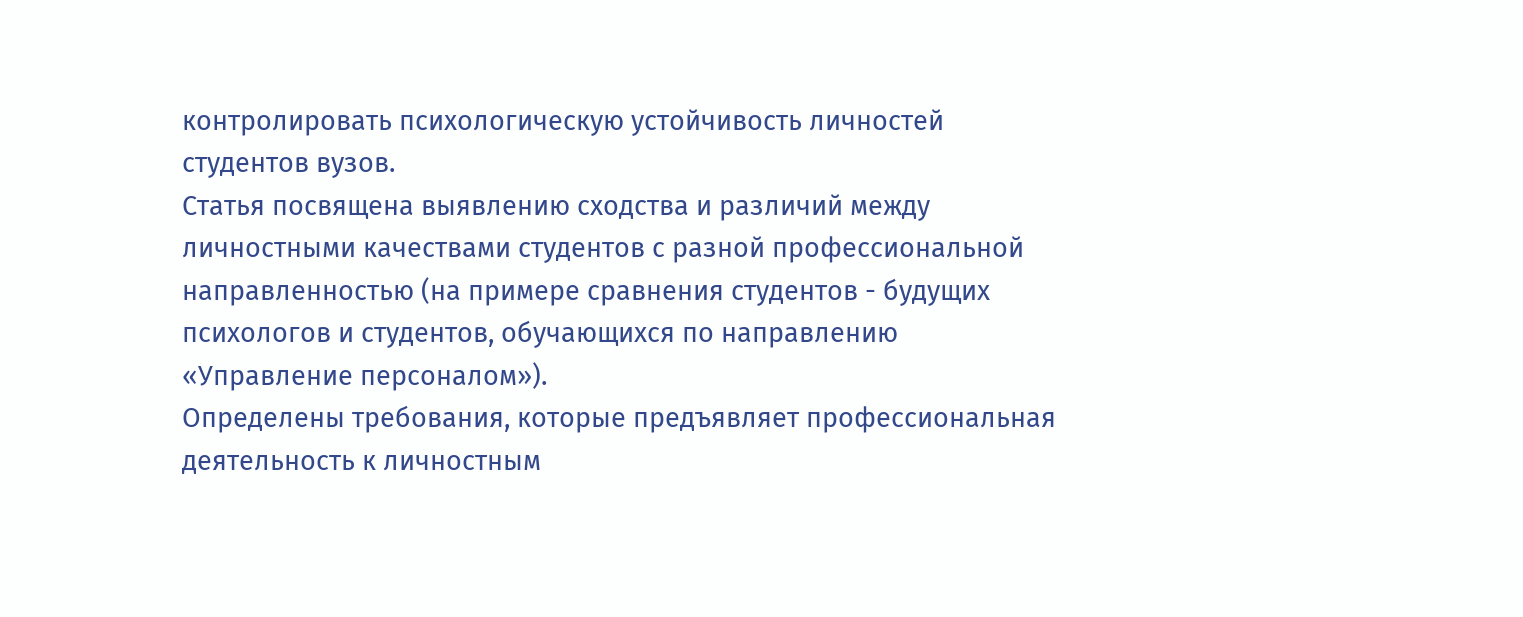контролировать психологическую устойчивость личностей студентов вузов.
Статья посвящена выявлению сходства и различий между личностными качествами студентов с разной профессиональной направленностью (на примере сравнения студентов - будущих психологов и студентов, обучающихся по направлению «Управление персоналом»).
Определены требования, которые предъявляет профессиональная деятельность к личностным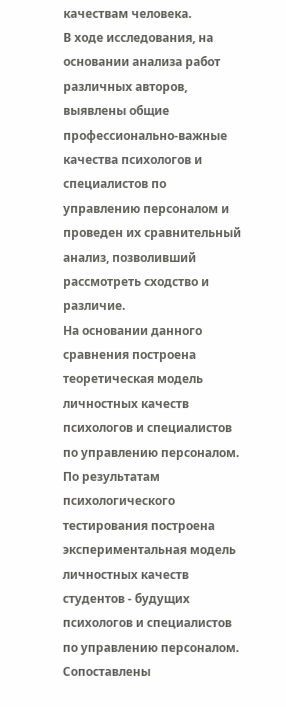качествам человека.
В ходе исследования, на основании анализа работ различных авторов, выявлены общие профессионально-важные качества психологов и специалистов по управлению персоналом и проведен их сравнительный анализ, позволивший рассмотреть сходство и различие.
На основании данного сравнения построена теоретическая модель личностных качеств психологов и специалистов по управлению персоналом.
По результатам психологического тестирования построена экспериментальная модель личностных качеств студентов - будущих психологов и специалистов по управлению персоналом.
Сопоставлены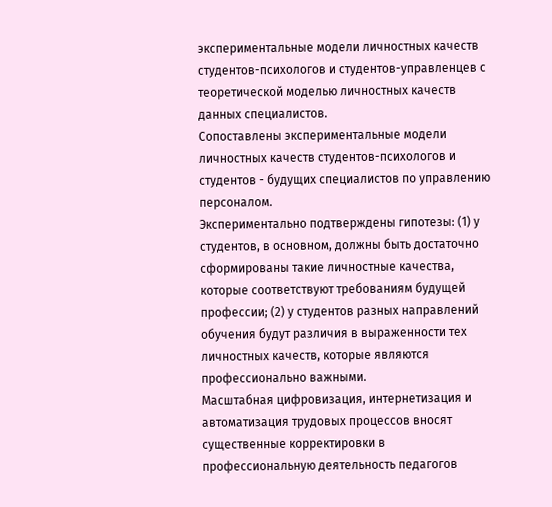экспериментальные модели личностных качеств студентов-психологов и студентов-управленцев с теоретической моделью личностных качеств данных специалистов.
Сопоставлены экспериментальные модели личностных качеств студентов-психологов и студентов - будущих специалистов по управлению персоналом.
Экспериментально подтверждены гипотезы: (1) у студентов, в основном, должны быть достаточно сформированы такие личностные качества, которые соответствуют требованиям будущей профессии; (2) у студентов разных направлений обучения будут различия в выраженности тех личностных качеств, которые являются профессионально важными.
Масштабная цифровизация, интернетизация и автоматизация трудовых процессов вносят существенные корректировки в профессиональную деятельность педагогов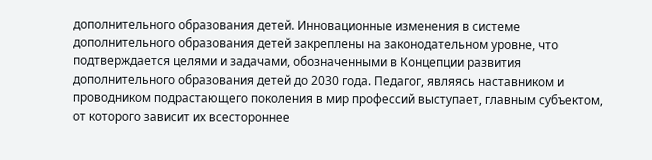дополнительного образования детей. Инновационные изменения в системе дополнительного образования детей закреплены на законодательном уровне, что подтверждается целями и задачами, обозначенными в Концепции развития дополнительного образования детей до 2030 года. Педагог, являясь наставником и проводником подрастающего поколения в мир профессий выступает, главным субъектом, от которого зависит их всестороннее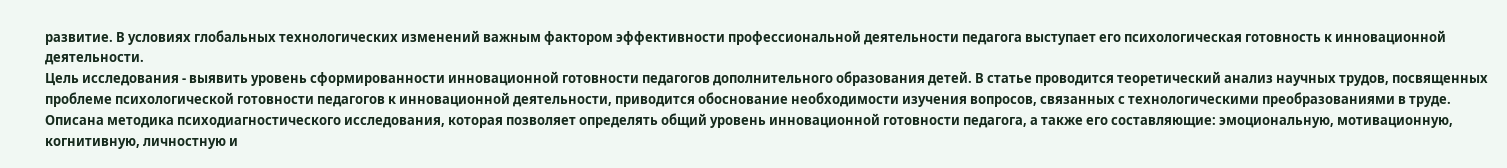развитие. В условиях глобальных технологических изменений важным фактором эффективности профессиональной деятельности педагога выступает его психологическая готовность к инновационной деятельности.
Цель исследования - выявить уровень сформированности инновационной готовности педагогов дополнительного образования детей. В статье проводится теоретический анализ научных трудов, посвященных проблеме психологической готовности педагогов к инновационной деятельности, приводится обоснование необходимости изучения вопросов, связанных с технологическими преобразованиями в труде.
Описана методика психодиагностического исследования, которая позволяет определять общий уровень инновационной готовности педагога, а также его составляющие: эмоциональную, мотивационную, когнитивную, личностную и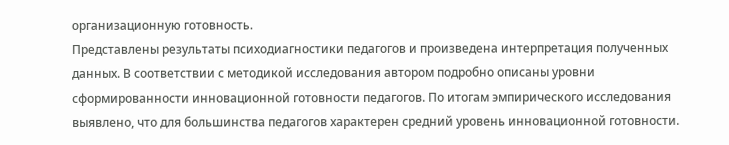организационную готовность.
Представлены результаты психодиагностики педагогов и произведена интерпретация полученных данных. В соответствии с методикой исследования автором подробно описаны уровни сформированности инновационной готовности педагогов. По итогам эмпирического исследования выявлено, что для большинства педагогов характерен средний уровень инновационной готовности.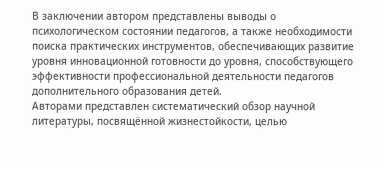В заключении автором представлены выводы о психологическом состоянии педагогов, а также необходимости поиска практических инструментов, обеспечивающих развитие уровня инновационной готовности до уровня, способствующего эффективности профессиональной деятельности педагогов дополнительного образования детей.
Авторами представлен систематический обзор научной литературы, посвящённой жизнестойкости, целью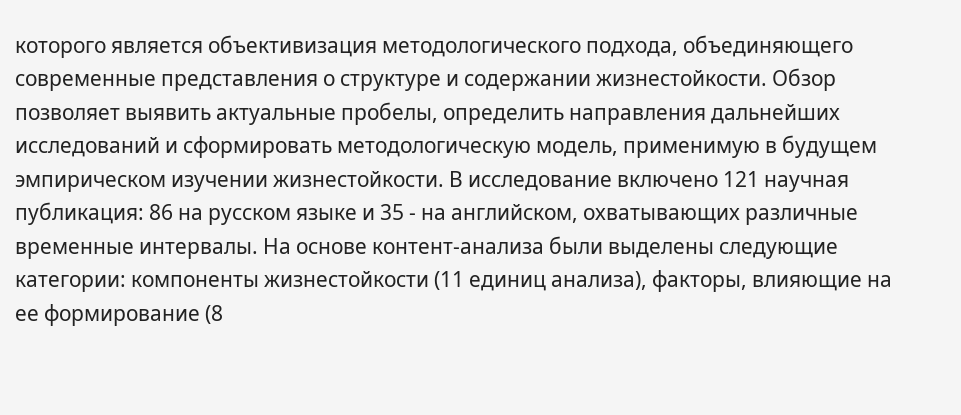которого является объективизация методологического подхода, объединяющего современные представления о структуре и содержании жизнестойкости. Обзор позволяет выявить актуальные пробелы, определить направления дальнейших исследований и сформировать методологическую модель, применимую в будущем эмпирическом изучении жизнестойкости. В исследование включено 121 научная публикация: 86 на русском языке и 35 - на английском, охватывающих различные временные интервалы. На основе контент-анализа были выделены следующие категории: компоненты жизнестойкости (11 единиц анализа), факторы, влияющие на ее формирование (8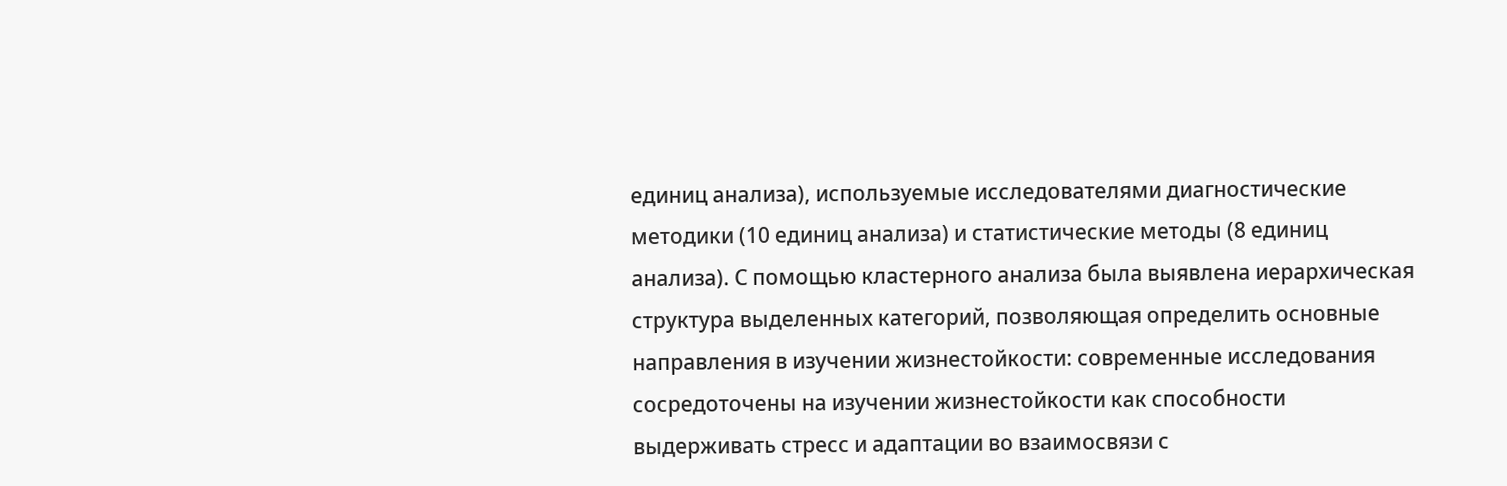единиц анализа), используемые исследователями диагностические методики (10 единиц анализа) и статистические методы (8 единиц анализа). С помощью кластерного анализа была выявлена иерархическая структура выделенных категорий, позволяющая определить основные направления в изучении жизнестойкости: современные исследования сосредоточены на изучении жизнестойкости как способности выдерживать стресс и адаптации во взаимосвязи с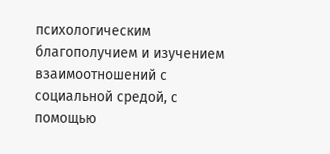психологическим благополучием и изучением взаимоотношений с социальной средой, с помощью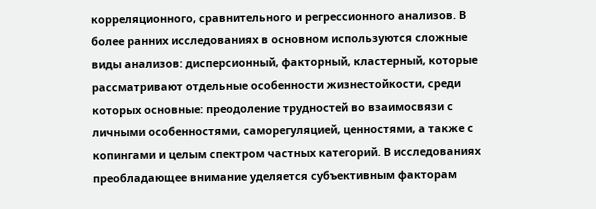корреляционного, сравнительного и регрессионного анализов. В более ранних исследованиях в основном используются сложные виды анализов: дисперсионный, факторный, кластерный, которые рассматривают отдельные особенности жизнестойкости, среди которых основные: преодоление трудностей во взаимосвязи с личными особенностями, саморегуляцией, ценностями, а также с копингами и целым спектром частных категорий. В исследованиях преобладающее внимание уделяется субъективным факторам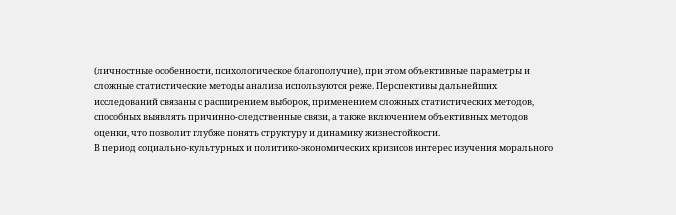(личностные особенности, психологическое благополучие), при этом объективные параметры и сложные статистические методы анализа используются реже. Перспективы дальнейших исследований связаны с расширением выборок, применением сложных статистических методов, способных выявлять причинно-следственные связи, а также включением объективных методов оценки, что позволит глубже понять структуру и динамику жизнестойкости.
В период социально-культурных и политико-экономических кризисов интерес изучения морального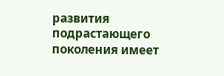развития подрастающего поколения имеет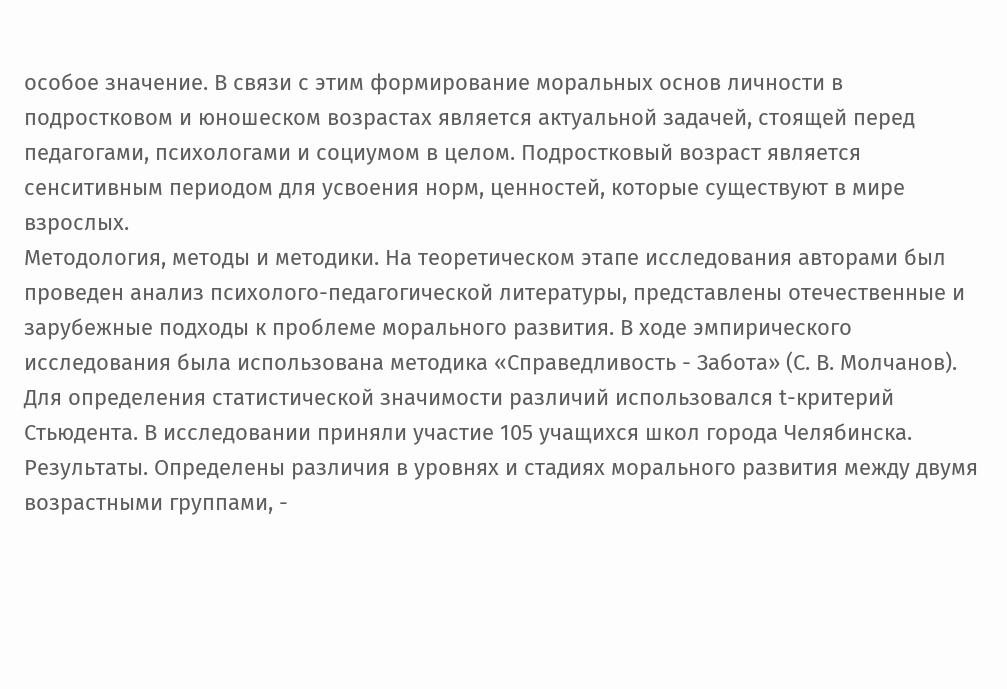особое значение. В связи с этим формирование моральных основ личности в подростковом и юношеском возрастах является актуальной задачей, стоящей перед педагогами, психологами и социумом в целом. Подростковый возраст является сенситивным периодом для усвоения норм, ценностей, которые существуют в мире взрослых.
Методология, методы и методики. На теоретическом этапе исследования авторами был проведен анализ психолого-педагогической литературы, представлены отечественные и зарубежные подходы к проблеме морального развития. В ходе эмпирического исследования была использована методика «Справедливость - Забота» (С. В. Молчанов). Для определения статистической значимости различий использовался t-критерий Стьюдента. В исследовании приняли участие 105 учащихся школ города Челябинска.
Результаты. Определены различия в уровнях и стадиях морального развития между двумя возрастными группами, -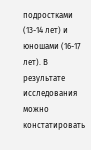подростками (13-14 лет) и юношами (16-17 лет). В результате исследования можно констатировать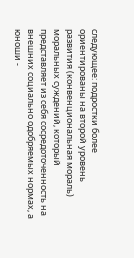следующее: подростки более ориентированы на второй уровень развития (конвенциональная мораль) моральных суждений, который представляет из себя сосредоточенность на внешних социально одобряемых нормах, а юноши -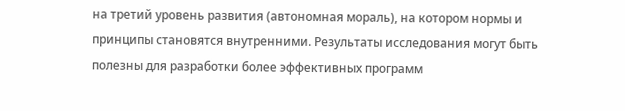на третий уровень развития (автономная мораль), на котором нормы и принципы становятся внутренними. Результаты исследования могут быть полезны для разработки более эффективных программ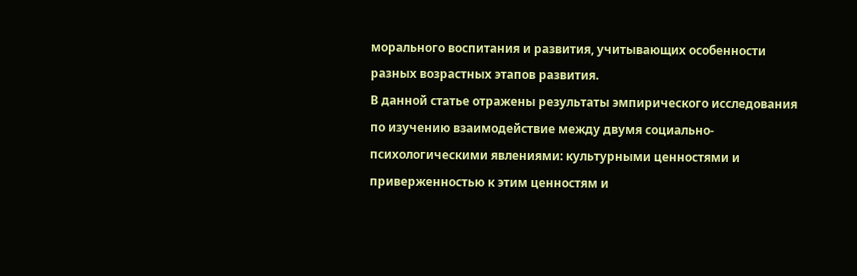морального воспитания и развития, учитывающих особенности разных возрастных этапов развития.
В данной статье отражены результаты эмпирического исследования по изучению взаимодействие между двумя социально-психологическими явлениями: культурными ценностями и приверженностью к этим ценностям и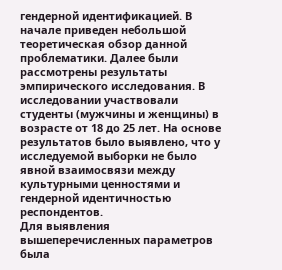гендерной идентификацией. В начале приведен небольшой теоретическая обзор данной проблематики. Далее были рассмотрены результаты эмпирического исследования. В исследовании участвовали студенты (мужчины и женщины) в возрасте от 18 до 25 лет. На основе результатов было выявлено, что у исследуемой выборки не было явной взаимосвязи между культурными ценностями и гендерной идентичностью респондентов.
Для выявления вышеперечисленных параметров была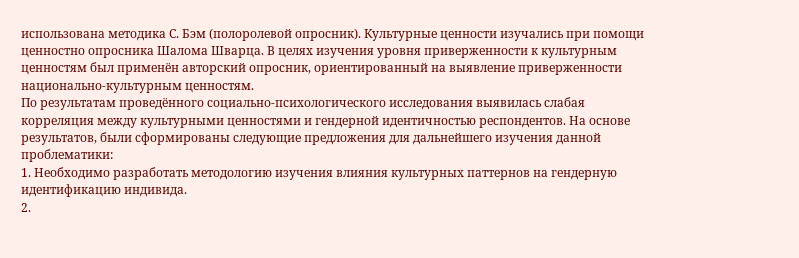использована методика С. Бэм (полоролевой опросник). Культурные ценности изучались при помощи ценностно опросника Шалома Шварца. В целях изучения уровня приверженности к культурным ценностям был применён авторский опросник, ориентированный на выявление приверженности национально-культурным ценностям.
По результатам проведённого социально-психологического исследования выявилась слабая корреляция между культурными ценностями и гендерной идентичностью респондентов. На основе результатов, были сформированы следующие предложения для дальнейшего изучения данной проблематики:
1. Необходимо разработать методологию изучения влияния культурных паттернов на гендерную идентификацию индивида.
2.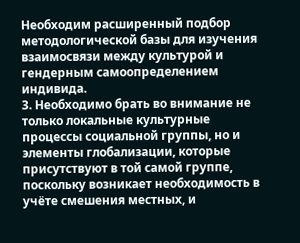Необходим расширенный подбор методологической базы для изучения взаимосвязи между культурой и гендерным самоопределением индивида.
3. Необходимо брать во внимание не только локальные культурные процессы социальной группы, но и элементы глобализации, которые присутствуют в той самой группе, поскольку возникает необходимость в учёте смешения местных, и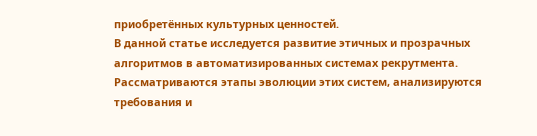приобретённых культурных ценностей.
В данной статье исследуется развитие этичных и прозрачных алгоритмов в автоматизированных системах рекрутмента. Рассматриваются этапы эволюции этих систем, анализируются требования и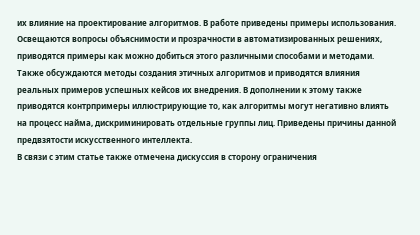их влияние на проектирование алгоритмов. В работе приведены примеры использования. Освещаются вопросы объяснимости и прозрачности в автоматизированных решениях, приводятся примеры как можно добиться этого различными способами и методами. Также обсуждаются методы создания этичных алгоритмов и приводятся влияния реальных примеров успешных кейсов их внедрения. В дополнении к этому также приводятся контрпримеры иллюстрирующие то, как алгоритмы могут негативно влиять на процесс найма, дискриминировать отдельные группы лиц. Приведены причины данной предвзятости искусственного интеллекта.
В связи с этим статье также отмечена дискуссия в сторону ограничения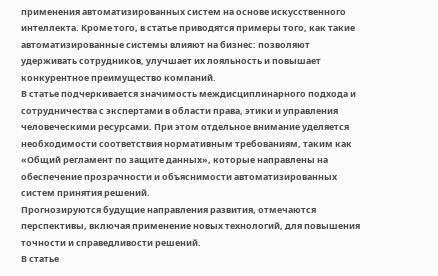применения автоматизированных систем на основе искусственного интеллекта. Кроме того, в статье приводятся примеры того, как такие автоматизированные системы влияют на бизнес: позволяют удерживать сотрудников, улучшает их лояльность и повышает конкурентное преимущество компаний.
В статье подчеркивается значимость междисциплинарного подхода и сотрудничества с экспертами в области права, этики и управления человеческими ресурсами. При этом отдельное внимание уделяется необходимости соответствия нормативным требованиям, таким как «Общий регламент по защите данных», которые направлены на обеспечение прозрачности и объяснимости автоматизированных систем принятия решений.
Прогнозируются будущие направления развития, отмечаются перспективы, включая применение новых технологий, для повышения точности и справедливости решений.
В статье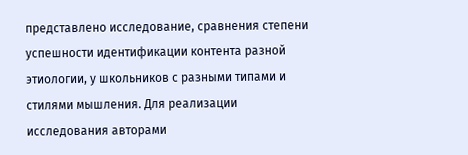представлено исследование, сравнения степени успешности идентификации контента разной этиологии, у школьников с разными типами и стилями мышления. Для реализации исследования авторами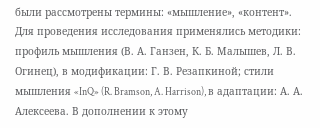были рассмотрены термины: «мышление», «контент».
Для проведения исследования применялись методики: профиль мышления (В. А. Ганзен, К. Б. Малышев, Л. В. Огинец), в модификации: Г. В. Резапкиной; стили мышления «InQ» (R. Bramson, A. Harrison), в адаптации: А. А. Алексеева. В дополнении к этому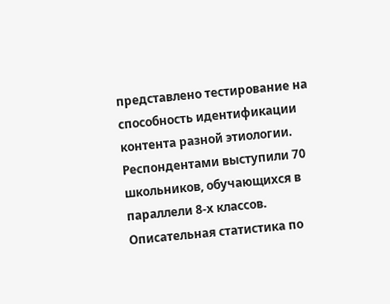представлено тестирование на способность идентификации контента разной этиологии. Респондентами выступили 70 школьников, обучающихся в параллели 8-х классов.
Описательная статистика по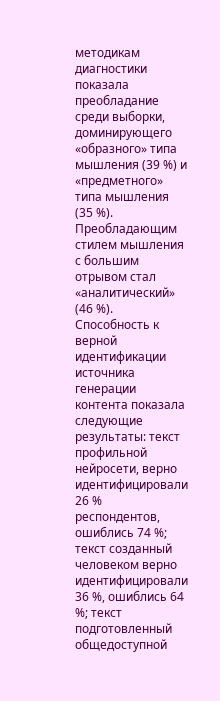методикам диагностики показала преобладание среди выборки, доминирующего «образного» типа мышления (39 %) и «предметного» типа мышления (35 %). Преобладающим стилем мышления с большим отрывом стал «аналитический» (46 %). Способность к верной идентификации источника генерации контента показала следующие результаты: текст профильной нейросети, верно идентифицировали 26 % респондентов, ошиблись 74 %; текст созданный человеком верно идентифицировали 36 %, ошиблись 64 %; текст подготовленный общедоступной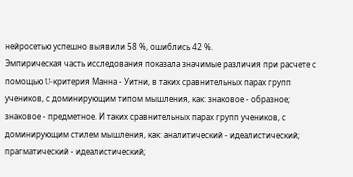нейросетью успешно выявили 58 %, ошиблись 42 %.
Эмпирическая часть исследования показала значимые различия при расчете с помощью U-критерия Манна - Уитни, в таких сравнительных парах групп учеников, с доминирующим типом мышления, как: знаковое - образное; знаковое - предметное. И таких сравнительных парах групп учеников, с доминирующим стилем мышления, как: аналитический - идеалистический; прагматический - идеалистический;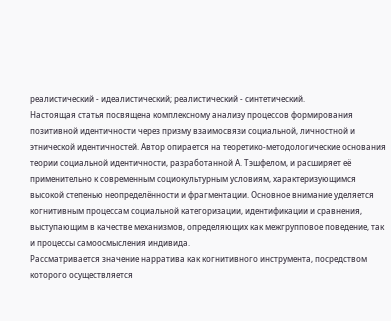реалистический - идеалистический; реалистический - синтетический.
Настоящая статья посвящена комплексному анализу процессов формирования позитивной идентичности через призму взаимосвязи социальной, личностной и этнической идентичностей. Автор опирается на теоретико-методологические основания теории социальной идентичности, разработанной А. Тэшфелом, и расширяет её применительно к современным социокультурным условиям, характеризующимся высокой степенью неопределённости и фрагментации. Основное внимание уделяется когнитивным процессам социальной категоризации, идентификации и сравнения, выступающим в качестве механизмов, определяющих как межгрупповое поведение, так и процессы самоосмысления индивида.
Рассматривается значение нарратива как когнитивного инструмента, посредством которого осуществляется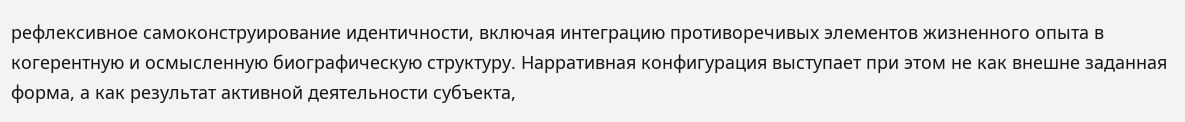рефлексивное самоконструирование идентичности, включая интеграцию противоречивых элементов жизненного опыта в когерентную и осмысленную биографическую структуру. Нарративная конфигурация выступает при этом не как внешне заданная форма, а как результат активной деятельности субъекта,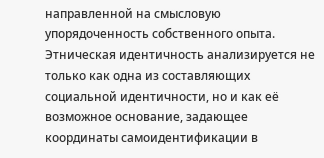направленной на смысловую упорядоченность собственного опыта. Этническая идентичность анализируется не только как одна из составляющих социальной идентичности, но и как её возможное основание, задающее координаты самоидентификации в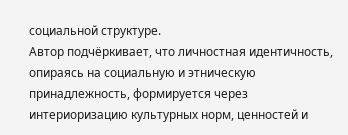социальной структуре.
Автор подчёркивает, что личностная идентичность, опираясь на социальную и этническую принадлежность, формируется через интериоризацию культурных норм, ценностей и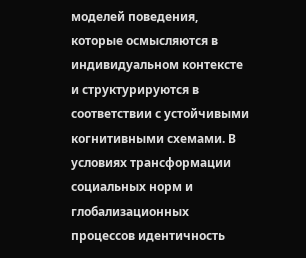моделей поведения, которые осмысляются в индивидуальном контексте и структурируются в соответствии с устойчивыми когнитивными схемами. В условиях трансформации социальных норм и глобализационных процессов идентичность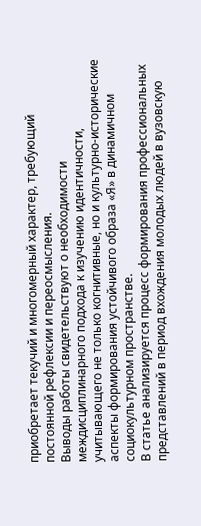приобретает текучий и многомерный характер, требующий постоянной рефлексии и переосмысления.
Выводы работы свидетельствуют о необходимости междисциплинарного подхода к изучению идентичности, учитывающего не только когнитивные, но и культурно-исторические аспекты формирования устойчивого образа «Я» в динамичном социокультурном пространстве.
В статье анализируется процесс формирования профессиональных представлений в период вхождения молодых людей в вузовскую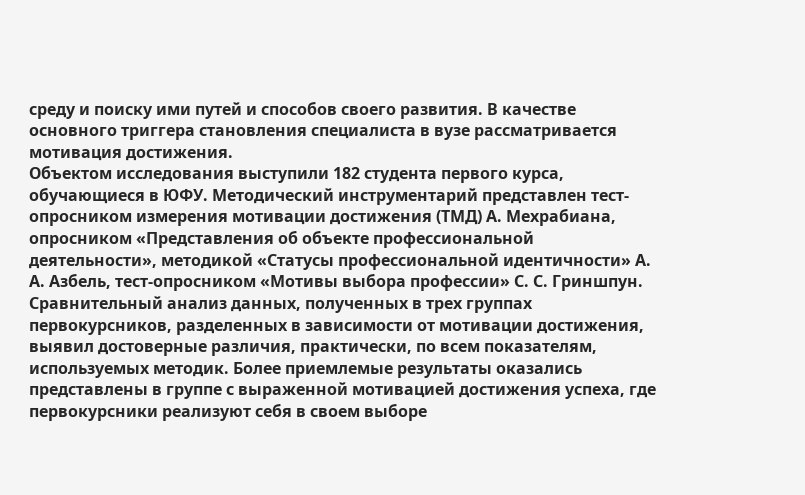среду и поиску ими путей и способов своего развития. В качестве основного триггера становления специалиста в вузе рассматривается мотивация достижения.
Объектом исследования выступили 182 студента первого курса, обучающиеся в ЮФУ. Методический инструментарий представлен тест-опросником измерения мотивации достижения (ТМД) А. Мехрабиана, опросником «Представления об объекте профессиональной деятельности», методикой «Статусы профессиональной идентичности» А. А. Азбель, тест-опросником «Мотивы выбора профессии» С. С. Гриншпун. Сравнительный анализ данных, полученных в трех группах первокурсников, разделенных в зависимости от мотивации достижения, выявил достоверные различия, практически, по всем показателям, используемых методик. Более приемлемые результаты оказались представлены в группе с выраженной мотивацией достижения успеха, где первокурсники реализуют себя в своем выборе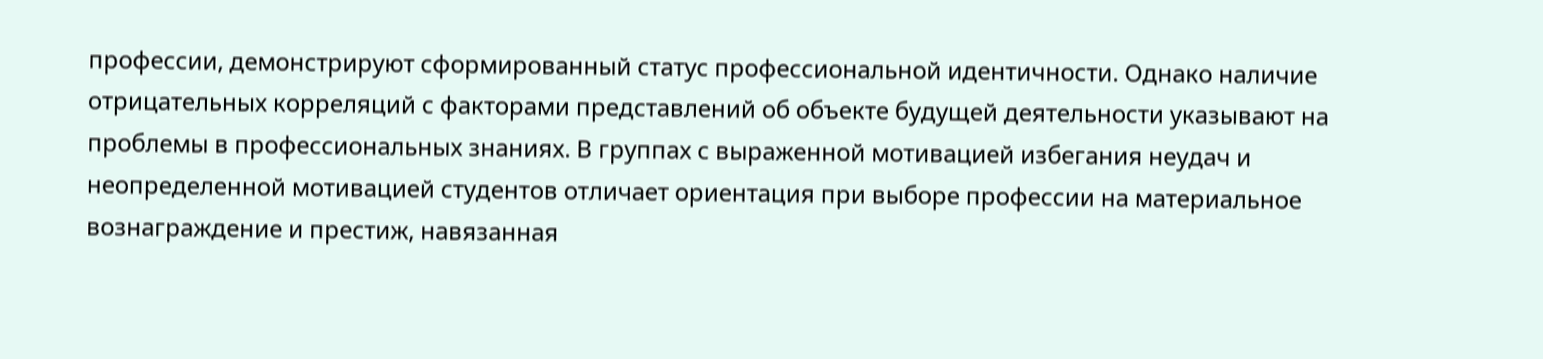профессии, демонстрируют сформированный статус профессиональной идентичности. Однако наличие отрицательных корреляций с факторами представлений об объекте будущей деятельности указывают на проблемы в профессиональных знаниях. В группах с выраженной мотивацией избегания неудач и неопределенной мотивацией студентов отличает ориентация при выборе профессии на материальное вознаграждение и престиж, навязанная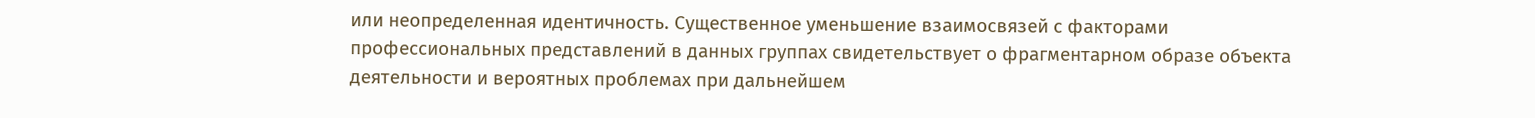или неопределенная идентичность. Существенное уменьшение взаимосвязей с факторами профессиональных представлений в данных группах свидетельствует о фрагментарном образе объекта деятельности и вероятных проблемах при дальнейшем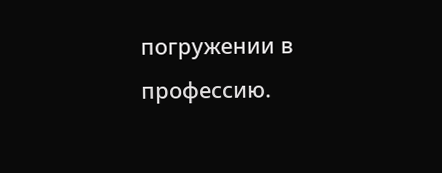погружении в профессию.